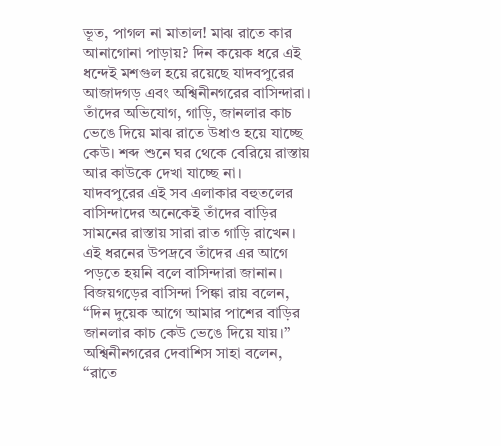ভূত, পাগল না মাতাল! মাঝ রাতে কার আনাগোনা পাড়ায়? দিন কয়েক ধরে এই ধন্দেই মশগুল হয়ে রয়েছে যাদবপুরের আজাদগড় এবং অশ্বিনীনগরের বাসিন্দারা।
তাঁদের অভিযোগ, গাড়ি, জানলার কাচ ভেঙে দিয়ে মাঝ রাতে উধাও হয়ে যাচ্ছে কেউ। শব্দ শুনে ঘর থেকে বেরিয়ে রাস্তায় আর কাউকে দেখা যাচ্ছে না।
যাদবপুরের এই সব এলাকার বহুতলের বাসিন্দাদের অনেকেই তাঁদের বাড়ির সামনের রাস্তায় সারা রাত গাড়ি রাখেন। এই ধরনের উপদ্রবে তাঁদের এর আগে পড়তে হয়নি বলে বাসিন্দারা জানান।
বিজয়গড়ের বাসিন্দা পিঙ্কা রায় বলেন, ‘‘দিন দুয়েক আগে আমার পাশের বাড়ির জানলার কাচ কেউ ভেঙে দিয়ে যায়।’’ অশ্বিনীনগরের দেবাশিস সাহা বলেন, ‘‘রাতে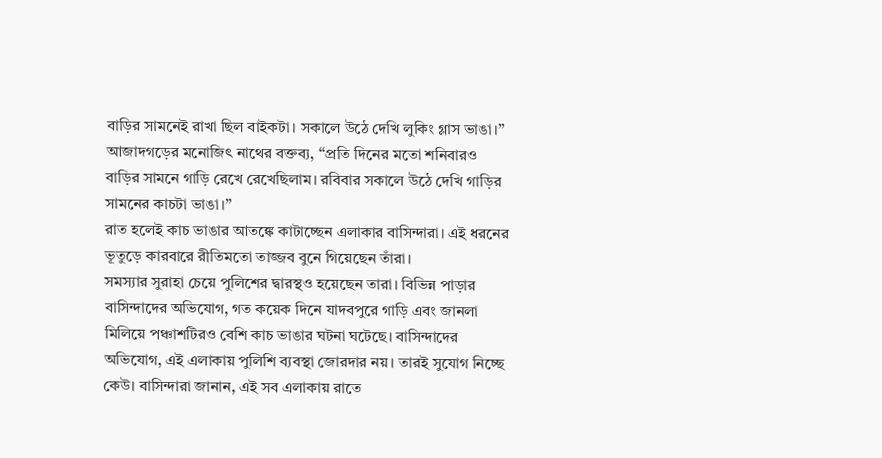বাড়ির সামনেই রাখা ছিল বাইকটা। সকালে উঠে দেখি লুকিং গ্লাস ভাঙা।’’ আজাদগড়ের মনোজিৎ নাথের বক্তব্য, ‘‘প্রতি দিনের মতো শনিবারও বাড়ির সামনে গাড়ি রেখে রেখেছিলাম। রবিবার সকালে উঠে দেখি গাড়ির সামনের কাচটা ভাঙা।’’
রাত হলেই কাচ ভাঙার আতঙ্কে কাটাচ্ছেন এলাকার বাসিন্দারা। এই ধরনের ভূতুড়ে কারবারে রীতিমতো তাজ্জব বুনে গিয়েছেন তাঁরা।
সমস্যার সুরাহা চেয়ে পুলিশের দ্বারস্থও হয়েছেন তারা। বিভিন্ন পাড়ার বাসিন্দাদের অভিযোগ, গত কয়েক দিনে যাদবপুরে গাড়ি এবং জানলা মিলিয়ে পঞ্চাশটিরও বেশি কাচ ভাঙার ঘটনা ঘটেছে। বাসিন্দাদের অভিযোগ, এই এলাকায় পুলিশি ব্যবস্থা জোরদার নয়। তারই সুযোগ নিচ্ছে কেউ। বাসিন্দারা জানান, এই সব এলাকায় রাতে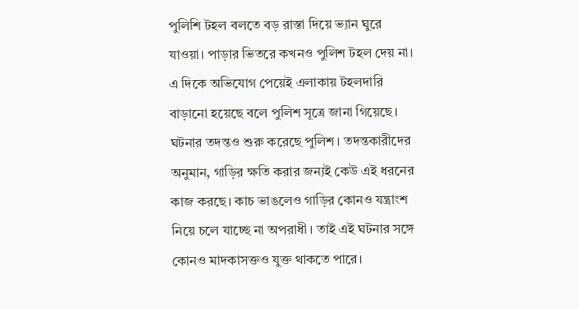পুলিশি টহল বলতে বড় রাস্তা দিয়ে ভ্যান ঘুরে যাওয়া। পাড়ার ভিতরে কখনও পুলিশ টহল দেয় না। এ দিকে অভিযোগ পেয়েই এলাকায় টহলদারি বাড়ানো হয়েছে বলে পুলিশ সূত্রে জানা গিয়েছে। ঘটনার তদন্তও শুরু করেছে পুলিশ। তদন্তকারীদের অনুমান, গাড়ির ক্ষতি করার জন্যই কেউ এই ধরনের কাজ করছে। কাচ ভাঙলেও গাড়ির কোনও যন্ত্রাংশ নিয়ে চলে যাচ্ছে না অপরাধী। তাই এই ঘটনার সঙ্গে কোনও মাদকাসক্তও যুক্ত থাকতে পারে।